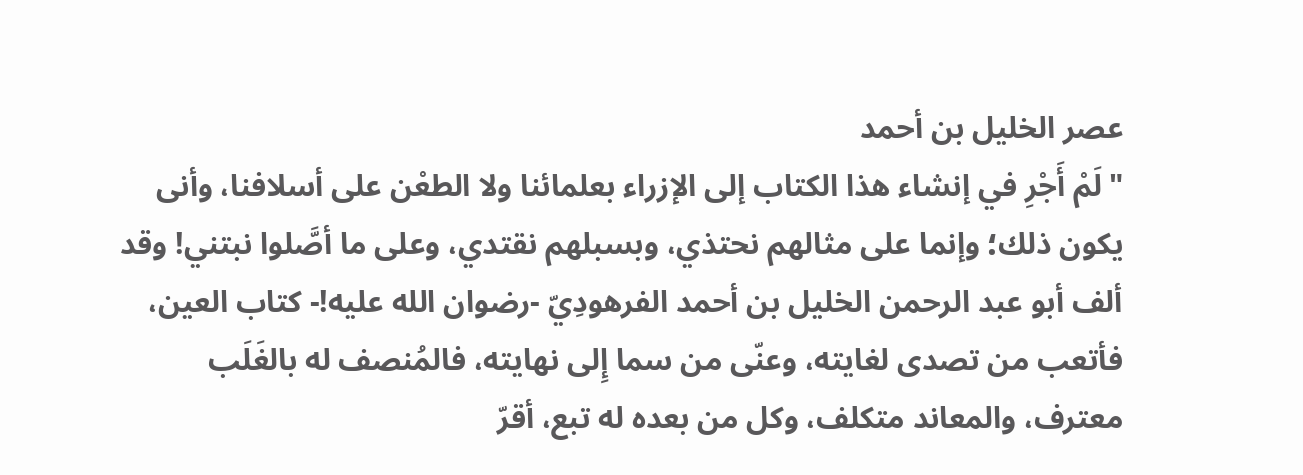عصر الخليل بن أحمد
"لَمْ أَجْرِ في إنشاء هذا الكتاب إلى الإزراء بعلمائنا ولا الطعْن على أسلافنا، وأنى يكون ذلك؛ وإنما على مثالهم نحتذي، وبسبلهم نقتدي، وعلى ما أصَّلوا نبتني! وقد ألف أبو عبد الرحمن الخليل بن أحمد الفرهودِيّ -رضوان الله عليه!- كتاب العين، فأتعب من تصدى لغايته، وعنّى من سما إِلى نهايته، فالمُنصف له بالغَلَب معترف، والمعاند متكلف، وكل من بعده له تبع، أقرّ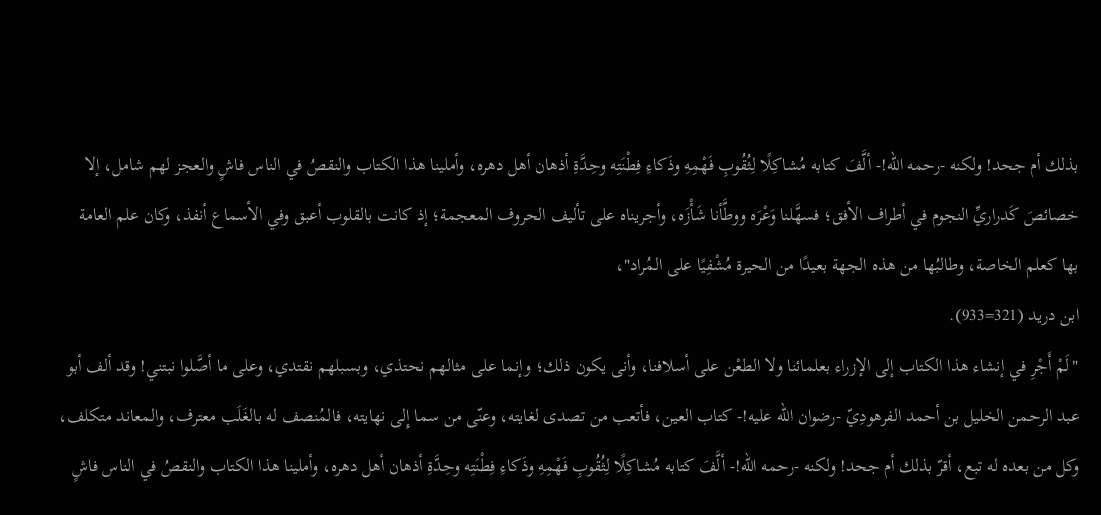بذلك أم جحد! ولكنه -رحمه الله!- ألَّفَ كتابه مُشاكِلًا لِثُقُوبِ فَهْمِهِ وذَكاءِ فِطْنَتِه وحِدَّةِ أذهان أهل دهره، وأملينا هذا الكتاب والنقصُ في الناس فاشٍ والعجز لهم شامل، إلا خصائصَ كَدراريِّ النجوم في أطراف الأفق؛ فسهَّلنا وَعْرَه ووطَّأنا شَأْزَه، وأجريناه على تأليف الحروف المعجمة؛ إذ كانت بالقلوب أعبق وفي الأسماع أنفذ، وكان علم العامة بها كعلم الخاصة، وطالبُها من هذه الجهة بعيدًا من الحيرة مُشْفِيًا على المُراد"،
ابن دريد (321=933).
"لَمْ أَجْرِ في إنشاء هذا الكتاب إلى الإزراء بعلمائنا ولا الطعْن على أسلافنا، وأنى يكون ذلك؛ وإنما على مثالهم نحتذي، وبسبلهم نقتدي، وعلى ما أصَّلوا نبتني! وقد ألف أبو عبد الرحمن الخليل بن أحمد الفرهودِيّ -رضوان الله عليه!- كتاب العين، فأتعب من تصدى لغايته، وعنّى من سما إِلى نهايته، فالمُنصف له بالغَلَب معترف، والمعاند متكلف، وكل من بعده له تبع، أقرّ بذلك أم جحد! ولكنه -رحمه الله!- ألَّفَ كتابه مُشاكِلًا لِثُقُوبِ فَهْمِهِ وذَكاءِ فِطْنَتِه وحِدَّةِ أذهان أهل دهره، وأملينا هذا الكتاب والنقصُ في الناس فاشٍ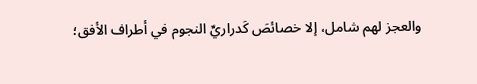والعجز لهم شامل، إلا خصائصَ كَدراريِّ النجوم في أطراف الأفق؛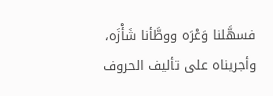فسهَّلنا وَعْرَه ووطَّأنا شَأْزَه، وأجريناه على تأليف الحروف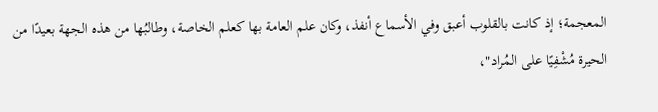المعجمة؛ إذ كانت بالقلوب أعبق وفي الأسماع أنفذ، وكان علم العامة بها كعلم الخاصة، وطالبُها من هذه الجهة بعيدًا من الحيرة مُشْفِيًا على المُراد"،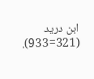ابن دريد (321=933).